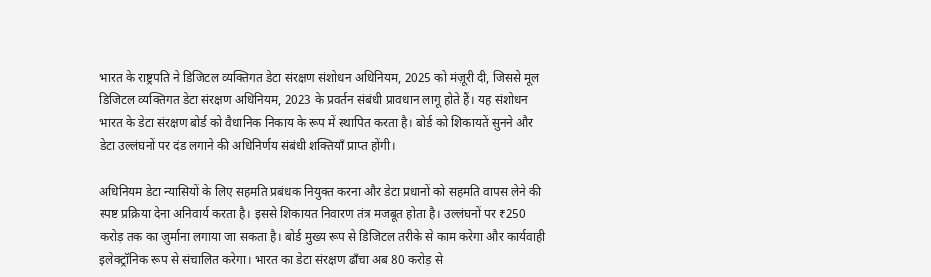भारत के राष्ट्रपति ने डिजिटल व्यक्तिगत डेटा संरक्षण संशोधन अधिनियम, 2025 को मंज़ूरी दी, जिससे मूल डिजिटल व्यक्तिगत डेटा संरक्षण अधिनियम, 2023 के प्रवर्तन संबंधी प्रावधान लागू होते हैं। यह संशोधन भारत के डेटा संरक्षण बोर्ड को वैधानिक निकाय के रूप में स्थापित करता है। बोर्ड को शिकायतें सुनने और डेटा उल्लंघनों पर दंड लगाने की अधिनिर्णय संबंधी शक्तियाँ प्राप्त होंगी।

अधिनियम डेटा न्यासियों के लिए सहमति प्रबंधक नियुक्त करना और डेटा प्रधानों को सहमति वापस लेने की स्पष्ट प्रक्रिया देना अनिवार्य करता है। इससे शिकायत निवारण तंत्र मजबूत होता है। उल्लंघनों पर ₹250 करोड़ तक का ज़ुर्माना लगाया जा सकता है। बोर्ड मुख्य रूप से डिजिटल तरीके से काम करेगा और कार्यवाही इलेक्ट्रॉनिक रूप से संचालित करेगा। भारत का डेटा संरक्षण ढाँचा अब 80 करोड़ से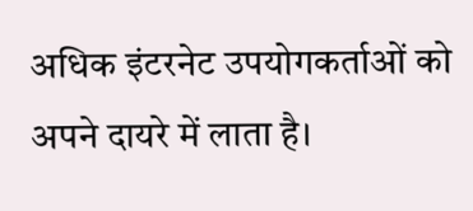अधिक इंटरनेट उपयोगकर्ताओं को अपने दायरे में लाता है।